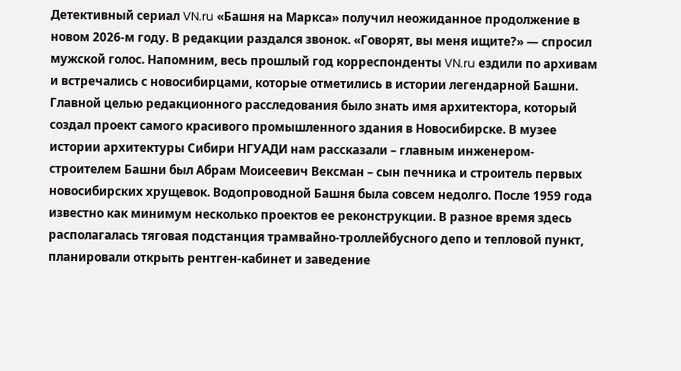Детективный сериал VN.ru «Башня на Маркса» получил неожиданное продолжение в новом 2026-м году. В редакции раздался звонок. «Говорят, вы меня ищите?» — спросил мужской голос. Напомним, весь прошлый год корреспонденты VN.ru ездили по архивам и встречались с новосибирцами, которые отметились в истории легендарной Башни. Главной целью редакционного расследования было знать имя архитектора, который создал проект самого красивого промышленного здания в Новосибирске. В музее истории архитектуры Сибири НГУАДИ нам рассказали – главным инженером-строителем Башни был Абрам Моисеевич Вексман – сын печника и строитель первых новосибирских хрущевок. Водопроводной Башня была совсем недолго. После 1959 года известно как минимум несколько проектов ее реконструкции. В разное время здесь располагалась тяговая подстанция трамвайно-троллейбусного депо и тепловой пункт, планировали открыть рентген-кабинет и заведение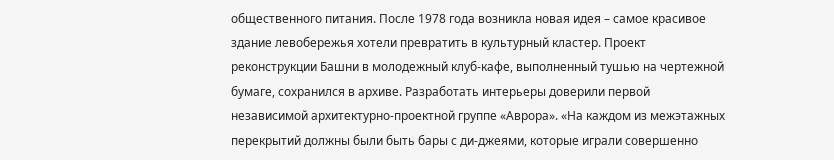общественного питания. После 1978 года возникла новая идея – самое красивое здание левобережья хотели превратить в культурный кластер. Проект реконструкции Башни в молодежный клуб-кафе, выполненный тушью на чертежной бумаге, сохранился в архиве. Разработать интерьеры доверили первой независимой архитектурно-проектной группе «Аврора». «На каждом из межэтажных перекрытий должны были быть бары с ди-джеями, которые играли совершенно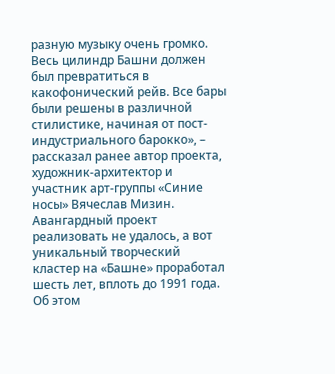разную музыку очень громко. Весь цилиндр Башни должен был превратиться в какофонический рейв. Все бары были решены в различной стилистике, начиная от пост-индустриального барокко», – рассказал ранее автор проекта, художник-архитектор и участник арт-группы «Синие носы» Вячеслав Мизин. Авангардный проект реализовать не удалось, а вот уникальный творческий кластер на «Башне» проработал шесть лет, вплоть до 1991 года. Об этом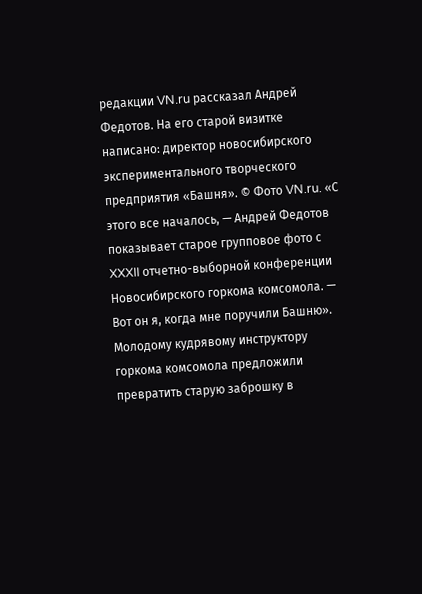редакции VN.ru рассказал Андрей Федотов. На его старой визитке написано: директор новосибирского экспериментального творческого предприятия «Башня». © Фото VN.ru. «С этого все началось, — Андрей Федотов показывает старое групповое фото с XXXII отчетно-выборной конференции Новосибирского горкома комсомола. — Вот он я, когда мне поручили Башню». Молодому кудрявому инструктору горкома комсомола предложили превратить старую заброшку в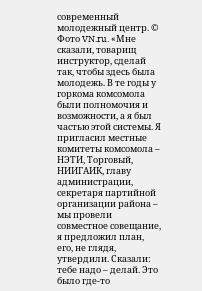современный молодежный центр. © Фото VN.ru. «Мне сказали, товарищ инструктор, сделай так, чтобы здесь была молодежь. В те годы у горкома комсомола были полномочия и возможности, а я был частью этой системы. Я пригласил местные комитеты комсомола – НЭТИ, Торговый, НИИГАИК, главу администрации, секретаря партийной организации района – мы провели совместное совещание, я предложил план, его, не глядя, утвердили. Сказали: тебе надо – делай. Это было где-то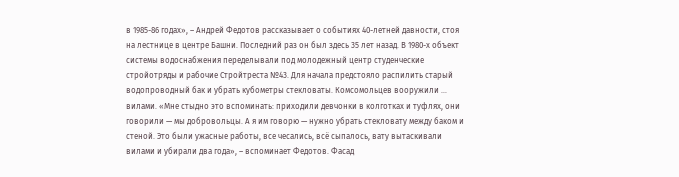в 1985-86 годах», – Андрей Федотов рассказывает о событиях 40-летней давности, стоя на лестнице в центре Башни. Последний раз он был здесь 35 лет назад. В 1980-х объект системы водоснабжения переделывали под молодежный центр студенческие стройотряды и рабочие Стройтреста №43. Для начала предстояло распилить старый водопроводный бак и убрать кубометры стекловаты. Комсомольцев вооружили … вилами. «Мне стыдно это вспоминать: приходили девчонки в колготках и туфлях, они говорили — мы добровольцы. А я им говорю — нужно убрать стекловату между баком и стеной. Это были ужасные работы, все чесались, всё сыпалось, вату вытаскивали вилами и убирали два года», – вспоминает Федотов. Фасад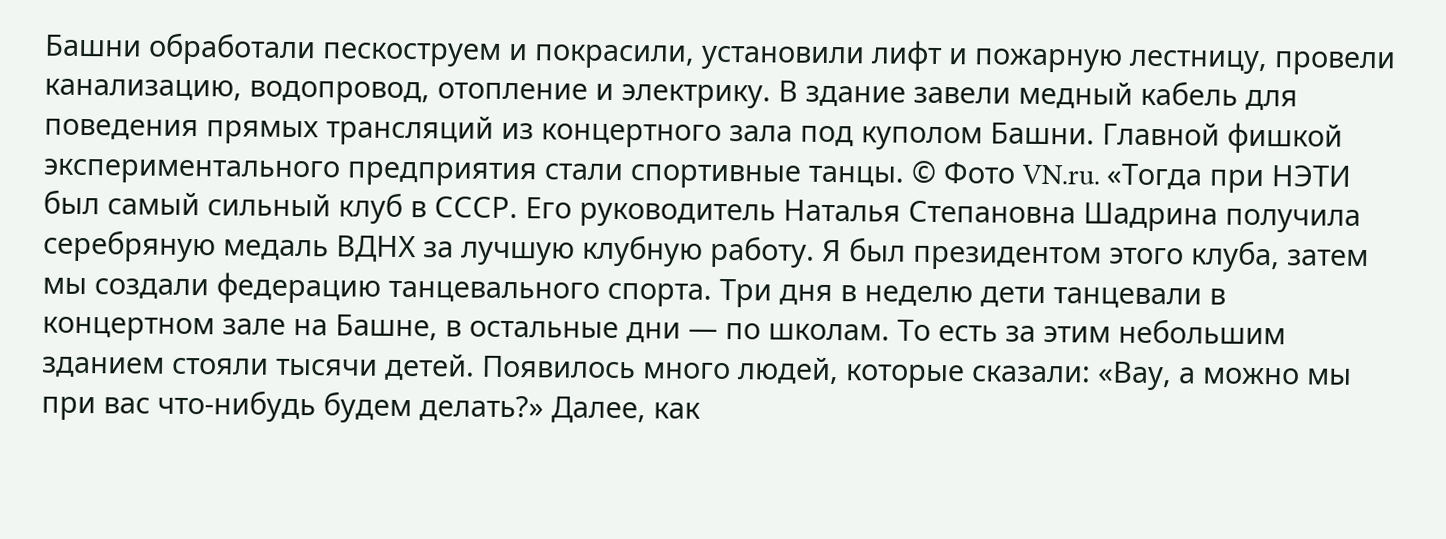Башни обработали пескоструем и покрасили, установили лифт и пожарную лестницу, провели канализацию, водопровод, отопление и электрику. В здание завели медный кабель для поведения прямых трансляций из концертного зала под куполом Башни. Главной фишкой экспериментального предприятия стали спортивные танцы. © Фото VN.ru. «Тогда при НЭТИ был самый сильный клуб в СССР. Его руководитель Наталья Степановна Шадрина получила серебряную медаль ВДНХ за лучшую клубную работу. Я был президентом этого клуба, затем мы создали федерацию танцевального спорта. Три дня в неделю дети танцевали в концертном зале на Башне, в остальные дни — по школам. То есть за этим небольшим зданием стояли тысячи детей. Появилось много людей, которые сказали: «Вау, а можно мы при вас что-нибудь будем делать?» Далее, как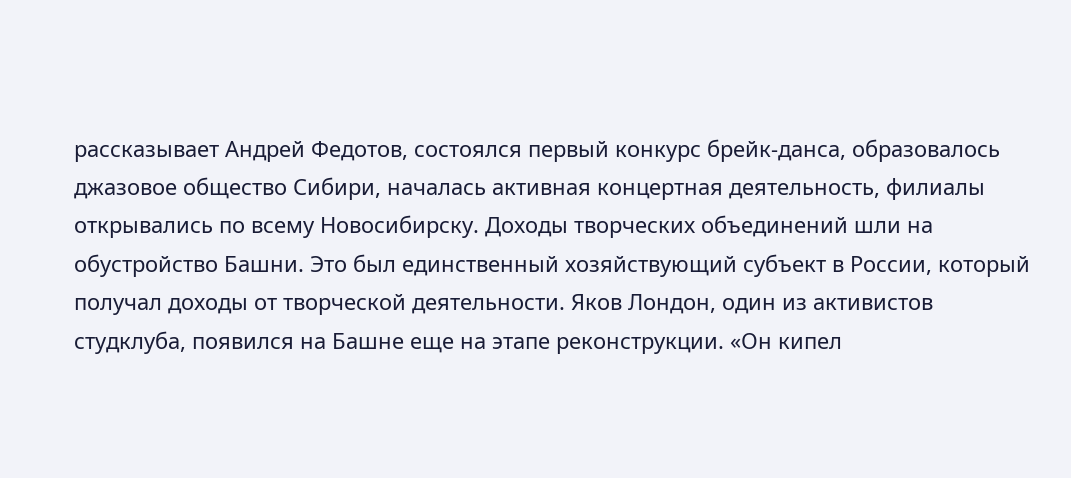рассказывает Андрей Федотов, состоялся первый конкурс брейк-данса, образовалось джазовое общество Сибири, началась активная концертная деятельность, филиалы открывались по всему Новосибирску. Доходы творческих объединений шли на обустройство Башни. Это был единственный хозяйствующий субъект в России, который получал доходы от творческой деятельности. Яков Лондон, один из активистов студклуба, появился на Башне еще на этапе реконструкции. «Он кипел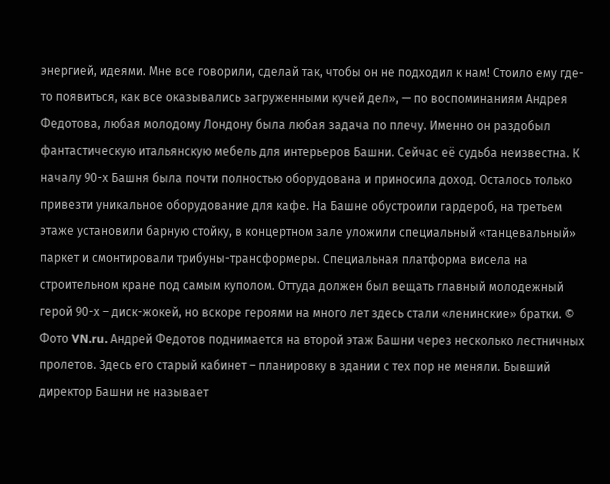энергией, идеями. Мне все говорили, сделай так, чтобы он не подходил к нам! Стоило ему где-то появиться, как все оказывались загруженными кучей дел», — по воспоминаниям Андрея Федотова, любая молодому Лондону была любая задача по плечу. Именно он раздобыл фантастическую итальянскую мебель для интерьеров Башни. Сейчас её судьба неизвестна. К началу 90-х Башня была почти полностью оборудована и приносила доход. Осталось только привезти уникальное оборудование для кафе. На Башне обустроили гардероб, на третьем этаже установили барную стойку, в концертном зале уложили специальный «танцевальный» паркет и смонтировали трибуны-трансформеры. Специальная платформа висела на строительном кране под самым куполом. Оттуда должен был вещать главный молодежный герой 90-х – диск-жокей, но вскоре героями на много лет здесь стали «ленинские» братки. © Фото VN.ru. Андрей Федотов поднимается на второй этаж Башни через несколько лестничных пролетов. Здесь его старый кабинет – планировку в здании с тех пор не меняли. Бывший директор Башни не называет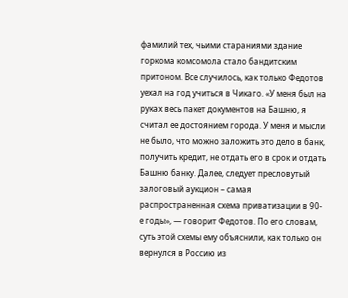фамилий тех, чьими стараниями здание горкома комсомола стало бандитским притоном. Все случилось, как только Федотов уехал на год учиться в Чикаго. «У меня был на руках весь пакет документов на Башню, я считал ее достоянием города. У меня и мысли не было, что можно заложить это дело в банк, получить кредит, не отдать его в срок и отдать Башню банку. Далее, следует пресловутый залоговый аукцион – самая распространенная схема приватизации в 90-е годы», — говорит Федотов. По его словам, суть этой схемы ему объяснили, как только он вернулся в Россию из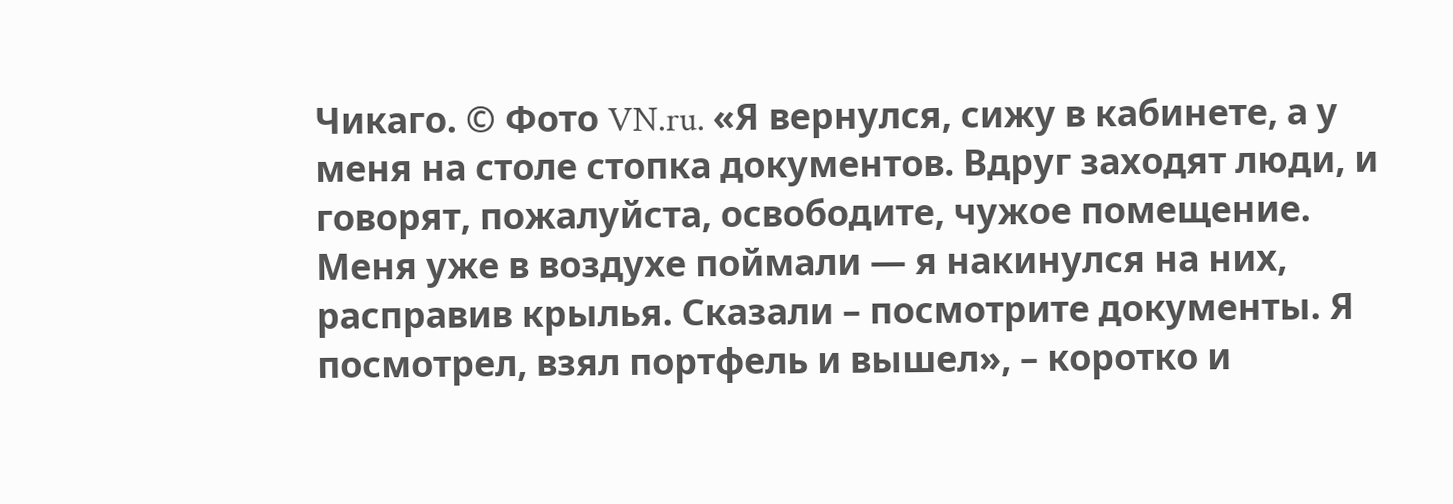Чикаго. © Фото VN.ru. «Я вернулся, сижу в кабинете, а у меня на столе стопка документов. Вдруг заходят люди, и говорят, пожалуйста, освободите, чужое помещение. Меня уже в воздухе поймали — я накинулся на них, расправив крылья. Сказали – посмотрите документы. Я посмотрел, взял портфель и вышел», – коротко и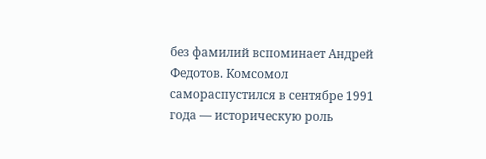без фамилий вспоминает Андрей Федотов. Комсомол самораспустился в сентябре 1991 года — историческую роль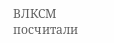ВЛКСМ посчитали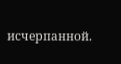исчерпанной.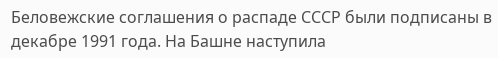Беловежские соглашения о распаде СССР были подписаны в декабре 1991 года. На Башне наступила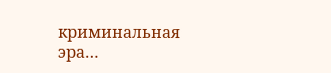криминальная эра…